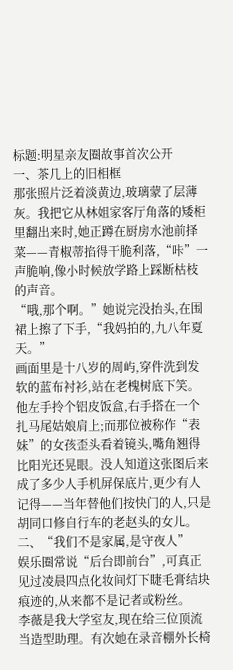标题:明星亲友圈故事首次公开
一、茶几上的旧相框
那张照片泛着淡黄边,玻璃蒙了层薄灰。我把它从林姐家客厅角落的矮柜里翻出来时,她正蹲在厨房水池前择菜——青椒蒂掐得干脆利落,“咔”一声脆响,像小时候放学路上踩断枯枝的声音。
“哦,那个啊。”她说完没抬头,在围裙上擦了下手,“我妈拍的,九八年夏天。”
画面里是十八岁的周屿,穿件洗到发软的蓝布衬衫,站在老槐树底下笑。他左手拎个铝皮饭盒,右手搭在一个扎马尾姑娘肩上;而那位被称作“表妹”的女孩歪头看着镜头,嘴角翘得比阳光还晃眼。没人知道这张图后来成了多少人手机屏保底片,更少有人记得——当年替他们按快门的人,只是胡同口修自行车的老赵头的女儿。
二、“我们不是家属,是守夜人”
娱乐圈常说“后台即前台”,可真正见过凌晨四点化妆间灯下睫毛膏结块痕迹的,从来都不是记者或粉丝。
李薇是我大学室友,现在给三位顶流当造型助理。有次她在录音棚外长椅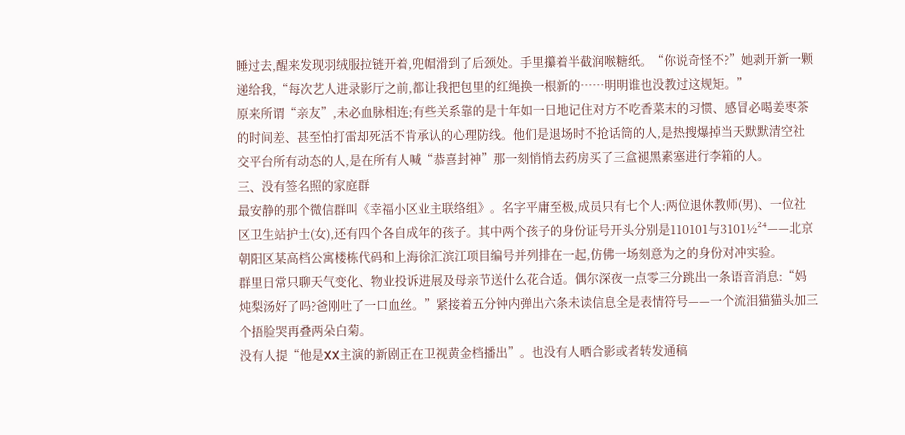睡过去,醒来发现羽绒服拉链开着,兜帽滑到了后颈处。手里攥着半截润喉糖纸。“你说奇怪不?”她剥开新一颗递给我,“每次艺人进录影厅之前,都让我把包里的红绳换一根新的……明明谁也没教过这规矩。”
原来所谓“亲友”,未必血脉相连;有些关系靠的是十年如一日地记住对方不吃香菜末的习惯、感冒必喝姜枣茶的时间差、甚至怕打雷却死活不肯承认的心理防线。他们是退场时不抢话筒的人,是热搜爆掉当天默默清空社交平台所有动态的人,是在所有人喊“恭喜封神”那一刻悄悄去药房买了三盒褪黑素塞进行李箱的人。
三、没有签名照的家庭群
最安静的那个微信群叫《幸福小区业主联络组》。名字平庸至极,成员只有七个人:两位退休教师(男)、一位社区卫生站护士(女),还有四个各自成年的孩子。其中两个孩子的身份证号开头分别是110101与3101½²⁴——北京朝阳区某高档公寓楼栋代码和上海徐汇滨江项目编号并列排在一起,仿佛一场刻意为之的身份对冲实验。
群里日常只聊天气变化、物业投诉进展及母亲节送什么花合适。偶尔深夜一点零三分跳出一条语音消息:“妈炖梨汤好了吗?爸刚吐了一口血丝。”紧接着五分钟内弹出六条未读信息全是表情符号——一个流泪猫猫头加三个捂脸哭再叠两朵白菊。
没有人提“他是XX主演的新剧正在卫视黄金档播出”。也没有人晒合影或者转发通稿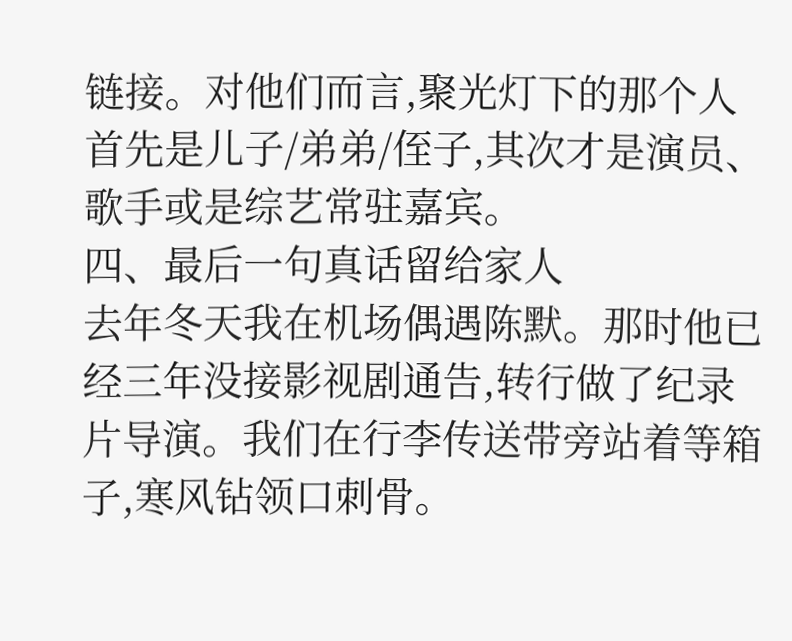链接。对他们而言,聚光灯下的那个人首先是儿子/弟弟/侄子,其次才是演员、歌手或是综艺常驻嘉宾。
四、最后一句真话留给家人
去年冬天我在机场偶遇陈默。那时他已经三年没接影视剧通告,转行做了纪录片导演。我们在行李传送带旁站着等箱子,寒风钻领口刺骨。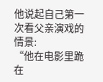他说起自己第一次看父亲演戏的情景:
“他在电影里跪在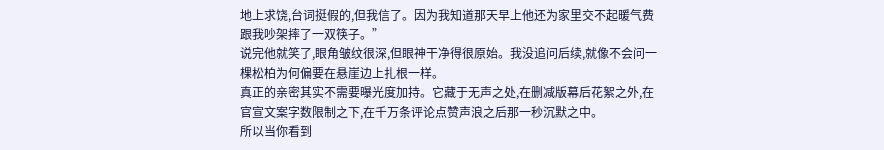地上求饶,台词挺假的,但我信了。因为我知道那天早上他还为家里交不起暖气费跟我吵架摔了一双筷子。”
说完他就笑了,眼角皱纹很深,但眼神干净得很原始。我没追问后续,就像不会问一棵松柏为何偏要在悬崖边上扎根一样。
真正的亲密其实不需要曝光度加持。它藏于无声之处,在删减版幕后花絮之外,在官宣文案字数限制之下,在千万条评论点赞声浪之后那一秒沉默之中。
所以当你看到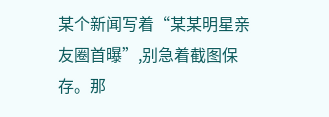某个新闻写着“某某明星亲友圈首曝”,别急着截图保存。那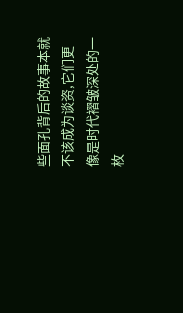些面孔背后的故事本就不该成为谈资,它们更像是时代褶皱深处的一枚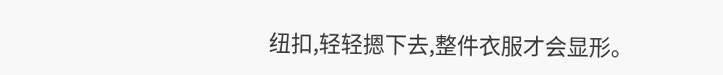纽扣,轻轻摁下去,整件衣服才会显形。